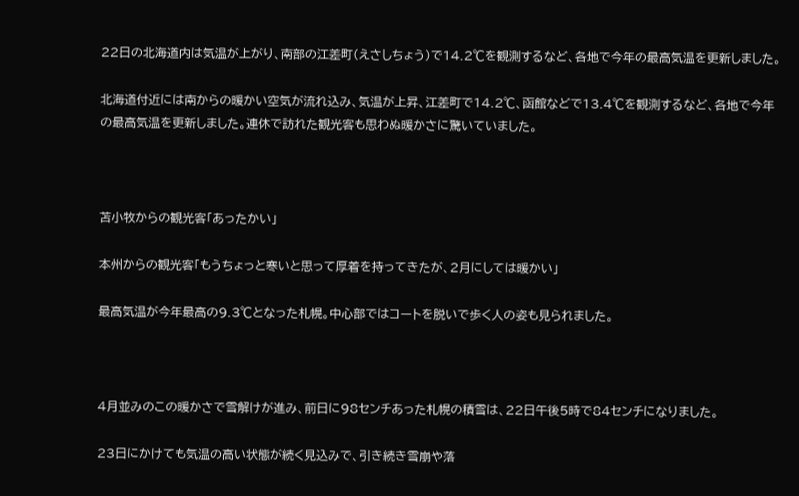22日の北海道内は気温が上がり、南部の江差町(えさしちょう)で14.2℃を観測するなど、各地で今年の最高気温を更新しました。

北海道付近には南からの暖かい空気が流れ込み、気温が上昇、江差町で14.2℃、函館などで13.4℃を観測するなど、各地で今年の最高気温を更新しました。連休で訪れた観光客も思わぬ暖かさに驚いていました。



苫小牧からの観光客「あったかい」

本州からの観光客「もうちょっと寒いと思って厚着を持ってきたが、2月にしては暖かい」

最高気温が今年最高の9.3℃となった札幌。中心部ではコートを脱いで歩く人の姿も見られました。



4月並みのこの暖かさで雪解けが進み、前日に98センチあった札幌の積雪は、22日午後5時で84センチになりました。

23日にかけても気温の高い状態が続く見込みで、引き続き雪崩や落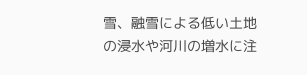雪、融雪による低い土地の浸水や河川の増水に注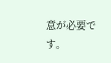意が必要です。